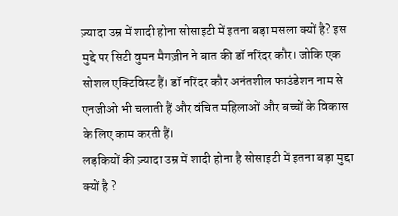ज़्यादा उम्र में शादी होना सोसाइटी में इतना बड़ा मसला क्यों है? इस मुद्दे पर सिटी वुमन मैगज़ीन ने बात की डॉ नरिंदर कौर। जोकि एक सोशल एक्टिविस्ट हैं। डॉ नरिंदर कौर अनंतशील फाउंडेशन नाम से एनजीओ भी चलाती हैं और वंचित महिलाओं और बच्चों के विकास के लिए काम करती हैं।
लड़कियों की ज़्यादा उम्र में शादी होना है सोसाइटी में इतना बड़ा मुद्दा क्यों है ?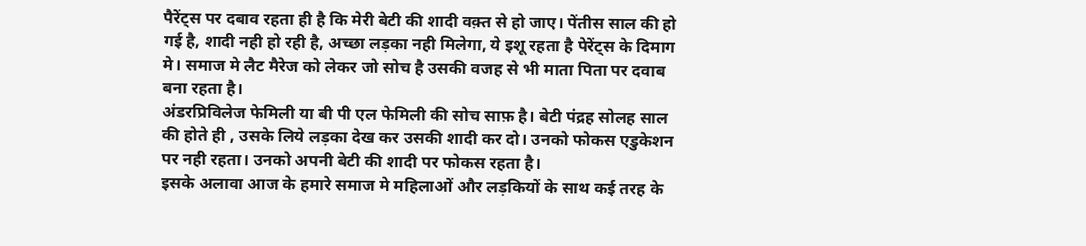पैरेंट्स पर दबाव रहता ही है कि मेरी बेटी की शादी वक़्त से हो जाए। पेंतीस साल की हो गई है, शादी नही हो रही है, अच्छा लड़का नही मिलेगा, ये इशू रहता है पेरेंट्स के दिमाग मे। समाज मे लैट मैरेज को लेकर जो सोच है उसकी वजह से भी माता पिता पर दवाब बना रहता है।
अंडरप्रिविलेज फेमिली या बी पी एल फेमिली की सोच साफ़ है। बेटी पंद्रह सोलह साल की होते ही , उसके लिये लड़का देख कर उसकी शादी कर दो। उनको फोकस एडुकेशन पर नही रहता। उनको अपनी बेटी की शादी पर फोकस रहता है।
इसके अलावा आज के हमारे समाज मे महिलाओं और लड़कियों के साथ कई तरह के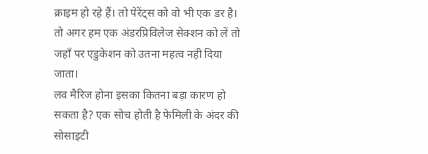क्राइम हो रहे हैं। तो पेरेंट्स को वो भी एक डर है। तो अगर हम एक अंडरप्रिविलेज सेक्शन को लें तो जहाँ पर एडुकेशन को उतना महत्व नही दिया जाता।
लव मैरिज होना इसका कितना बड़ा कारण हो सकता है? एक सोच होती है फेमिली के अंदर की सोसाइटी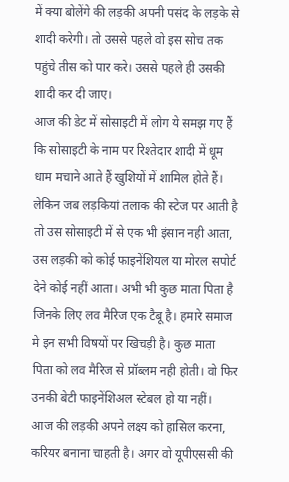में क्या बोलेंगे की लड़की अपनी पसंद के लड़के से शादी करेगी। तो उससे पहले वो इस सोच तक पहुंचे तीस को पार करे। उससे पहले ही उसकी शादी कर दी जाए।
आज की डेट में सोसाइटी में लोग ये समझ गए हैं कि सोसाइटी के नाम पर रिश्तेदार शादी में धूम धाम मचाने आते हैं खुशियों में शामिल होते हैं। लेकिन जब लड़कियां तलाक की स्टेज पर आती है तो उस सोसाइटी में से एक भी इंसान नही आता, उस लड़की को कोई फाइनेंशियल या मोरल सपोर्ट देने कोई नहीं आता। अभी भी कुछ माता पिता है जिनके लिए लव मैरिज एक टैबू है। हमारे समाज मे इन सभी विषयों पर खिचड़ी है। कुछ माता पिता को लव मैरिज से प्रॉब्लम नही होती। वो फिर उनकी बेटी फाइनेंशिअल स्टेबल हो या नहीं।
आज की लड़की अपने लक्ष्य को हासिल करना, करियर बनाना चाहती है। अगर वो यूपीएससी की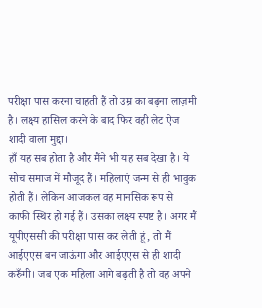परीक्षा पास करना चाहती हैं तो उम्र का बढ़ना लाज़मी है। लक्ष्य हासिल करने के बाद फिर वही लेट ऐज शादी वाला मुद्दा।
हाँ यह सब होता है और मैंने भी यह सब देखा है। ये सोच समाज में मौजूद हैं। महिलाएं जन्म से ही भावुक होती हैं। लेकिन आजकल वह मानसिक रूप से काफी स्थिर हो गई हैं। उसका लक्ष्य स्पष्ट है। अगर मैं यूपीएससी की परीक्षा पास कर लेती हूं, तो मैं आईएएस बन जाऊंगा और आईएएस से ही शादी करुँगी। जब एक महिला आगे बढ़ती है तो वह अपने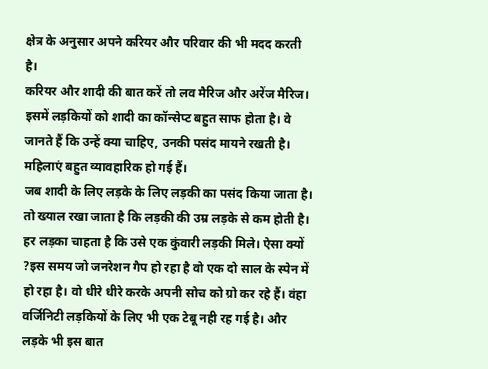क्षेत्र के अनुसार अपने करियर और परिवार की भी मदद करती है।
करियर और शादी की बात करें तो लव मैरिज और अरेंज मैरिज। इसमें लड़कियों को शादी का कॉन्सेप्ट बहुत साफ होता है। वे जानते हैं कि उन्हें क्या चाहिए, उनकी पसंद मायने रखती है। महिलाएं बहुत व्यावहारिक हो गई हैं।
जब शादी के लिए लड़के के लिए लड़की का पसंद किया जाता है। तो ख्याल रखा जाता है कि लड़की की उम्र लड़के से कम होती है। हर लड़का चाहता है कि उसे एक कुंवारी लड़की मिले। ऐसा क्यों ?इस समय जो जनरेशन गैप हो रहा है वो एक दो साल के स्पेन में हो रहा है। वो धीरे धीरे करके अपनी सोच को ग्रो कर रहे हैं। वंहा वर्जिनिटी लड़कियों के लिए भी एक टेबू नही रह गई है। और लड़के भी इस बात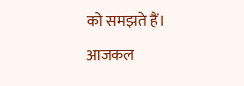को समझते हैं। आजकल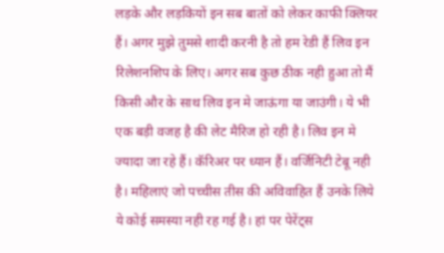लड़के और लड़कियों इन सब बातों को लेकर काफी क्लियर हैं। अगर मुझे तुमसे शादी करनी है तो हम रेडी हैं लिव इन रिलेशनशिप के लिए। अगर सब कुछ ठीक नही हुआ तो मैं किसी और के साथ लिव इन मे जाऊंगा या जाउंगी। ये भी एक बड़ी वजह है की लेट मैरिज हो रही है। लिव इन मे ज्यादा जा रहे हैं। कॅरिअर पर ध्यान हैं। वर्जिनिटी टेबू नही है। महिलाएं जो पच्चीस तीस की अविवाहित हैं उनके लिये ये कोई समस्या नही रह गई है। हां पर पेरेंट्स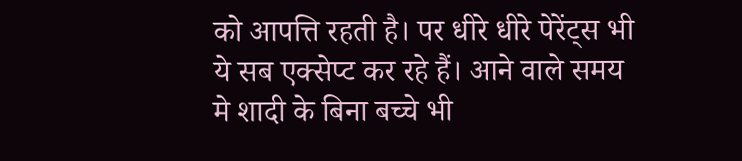को आपत्ति रहती है। पर धीरे धीरे पेरेंट्स भी ये सब एक्सेप्ट कर रहे हैं। आने वाले समय मे शादी के बिना बच्चे भी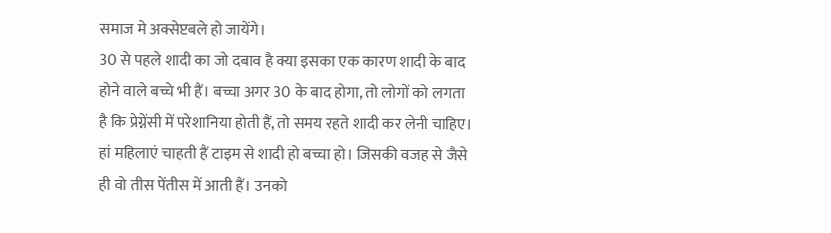समाज मे अक्सेप्टबले हो जायेंगे।
30 से पहले शादी का जो दबाव है क्या इसका एक कारण शादी के बाद होने वाले बच्चे भी हैं। बच्चा अगर 30 के बाद होगा, तो लोगों को लगता है कि प्रेग्नेंसी में परेशानिया होती हैं, तो समय रहते शादी कर लेनी चाहिए।
हां महिलाएं चाहती हैं टाइम से शादी हो बच्चा हो। जिसकी वजह से जैसे ही वो तीस पेंतीस में आती हैं। उनको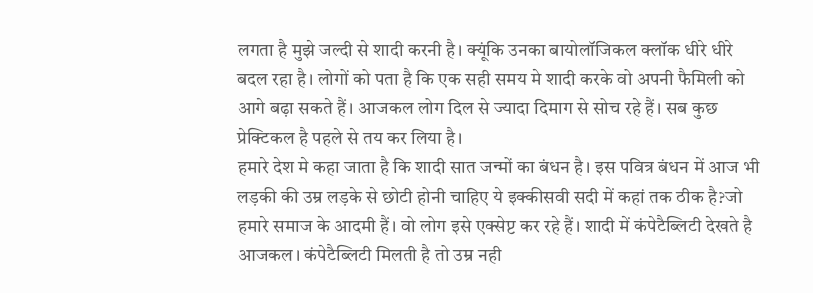लगता है मुझे जल्दी से शादी करनी है। क्यूंकि उनका बायोलॉजिकल क्लॉक धीरे धीरे बदल रहा है। लोगों को पता है कि एक सही समय मे शादी करके वो अपनी फैमिली को आगे बढ़ा सकते हैं। आजकल लोग दिल से ज्यादा दिमाग से सोच रहे हैं। सब कुछ प्रेक्टिकल है पहले से तय कर लिया है।
हमारे देश मे कहा जाता है कि शादी सात जन्मों का बंधन है। इस पवित्र बंधन में आज भी लड़की की उम्र लड़के से छोटी होनी चाहिए ये इक्कीसवी सदी में कहां तक ठीक है?जो हमारे समाज के आदमी हैं। वो लोग इसे एक्सेप्ट कर रहे हैं। शादी में कंपेटैब्लिटी देखते है आजकल। कंपेटैब्लिटी मिलती है तो उम्र नही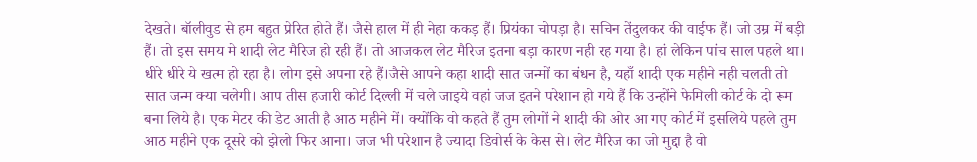देखते। बॉलीवुड से हम बहुत प्रेरित होते हैं। जैसे हाल में ही नेहा ककड़ हैं। प्रियंका चोपड़ा है। सचिन तेंदुलकर की वाईफ हैं। जो उम्र में बड़ी हैं। तो इस समय मे शादी लेट मैरिज हो रही हैं। तो आजकल लेट मैरिज इतना बड़ा कारण नही रह गया है। हां लेकिन पांच साल पहले था। धीरे धीरे ये खत्म हो रहा है। लोग इसे अपना रहे हैं।जैसे आपने कहा शादी सात जन्मों का बंधन है, यहाँ शादी एक महीने नही चलती तो सात जन्म क्या चलेगी। आप तीस हजारी कोर्ट दिल्ली में चले जाइये वहां जज इतने परेशान हो गये हैं कि उन्होंने फेमिली कोर्ट के दो रूम बना लिये है। एक मेटर की डेट आती है आठ महीने में। क्योंकि वो कहते हैं तुम लोगों ने शादी की ओर आ गए कोर्ट में इसलिये पहले तुम आठ महीने एक दूसरे को झेलो फिर आना। जज भी परेशान है ज्यादा डिवोर्स के केस से। लेट मैरिज का जो मुद्दा है वो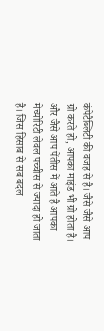कंपेटैब्लिटी की वजह से है। जैसे जैसे आप ग्रो करते हो, आपका माइंड भी ग्रो होता है। और जैसे आप पेंतीस में आते है आपका मेच्योरिटी लेवल पच्चीस से ज्यादा हो जाता है। जिस हिसाब से सब बदल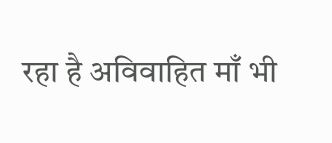रहा है अविवाहित माँ भी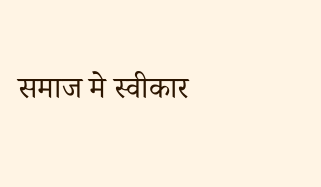समाज मे स्वीकार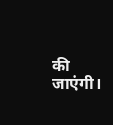की जाएंगी।